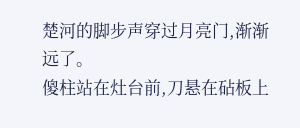楚河的脚步声穿过月亮门,渐渐远了。
傻柱站在灶台前,刀悬在砧板上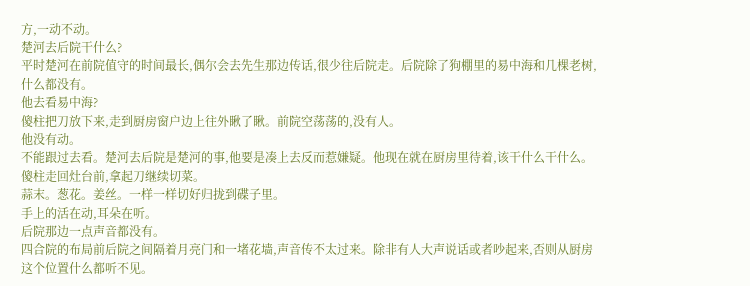方,一动不动。
楚河去后院干什么?
平时楚河在前院值守的时间最长,偶尔会去先生那边传话,很少往后院走。后院除了狗棚里的易中海和几棵老树,什么都没有。
他去看易中海?
傻柱把刀放下来,走到厨房窗户边上往外瞅了瞅。前院空荡荡的,没有人。
他没有动。
不能跟过去看。楚河去后院是楚河的事,他要是凑上去反而惹嫌疑。他现在就在厨房里待着,该干什么干什么。
傻柱走回灶台前,拿起刀继续切菜。
蒜末。葱花。姜丝。一样一样切好归拢到碟子里。
手上的活在动,耳朵在听。
后院那边一点声音都没有。
四合院的布局前后院之间隔着月亮门和一堵花墙,声音传不太过来。除非有人大声说话或者吵起来,否则从厨房这个位置什么都听不见。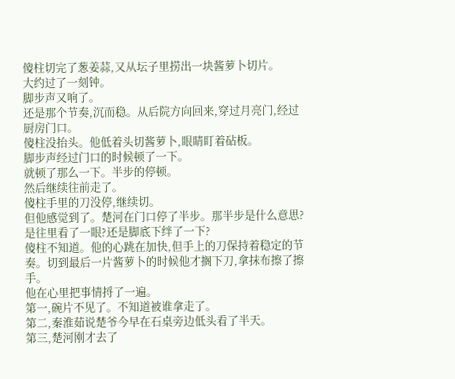傻柱切完了葱姜蒜,又从坛子里捞出一块酱萝卜切片。
大约过了一刻钟。
脚步声又响了。
还是那个节奏,沉而稳。从后院方向回来,穿过月亮门,经过厨房门口。
傻柱没抬头。他低着头切酱萝卜,眼睛盯着砧板。
脚步声经过门口的时候顿了一下。
就顿了那么一下。半步的停顿。
然后继续往前走了。
傻柱手里的刀没停,继续切。
但他感觉到了。楚河在门口停了半步。那半步是什么意思?
是往里看了一眼?还是脚底下绊了一下?
傻柱不知道。他的心跳在加快,但手上的刀保持着稳定的节奏。切到最后一片酱萝卜的时候他才搁下刀,拿抹布擦了擦手。
他在心里把事情捋了一遍。
第一,碗片不见了。不知道被谁拿走了。
第二,秦淮茹说楚爷今早在石桌旁边低头看了半天。
第三,楚河刚才去了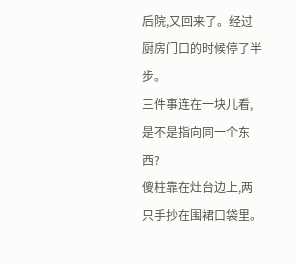后院,又回来了。经过厨房门口的时候停了半步。
三件事连在一块儿看,是不是指向同一个东西?
傻柱靠在灶台边上,两只手抄在围裙口袋里。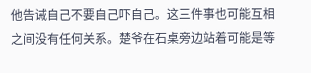他告诫自己不要自己吓自己。这三件事也可能互相之间没有任何关系。楚爷在石桌旁边站着可能是等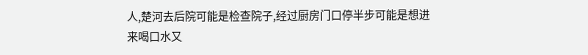人,楚河去后院可能是检查院子,经过厨房门口停半步可能是想进来喝口水又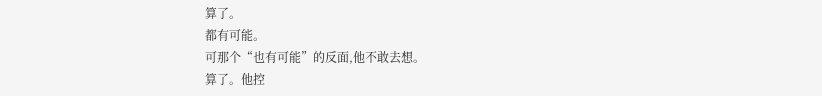算了。
都有可能。
可那个“也有可能”的反面,他不敢去想。
算了。他控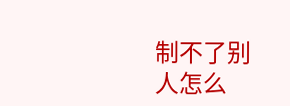制不了别人怎么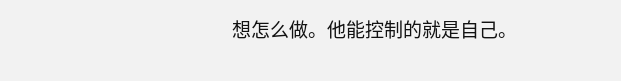想怎么做。他能控制的就是自己。